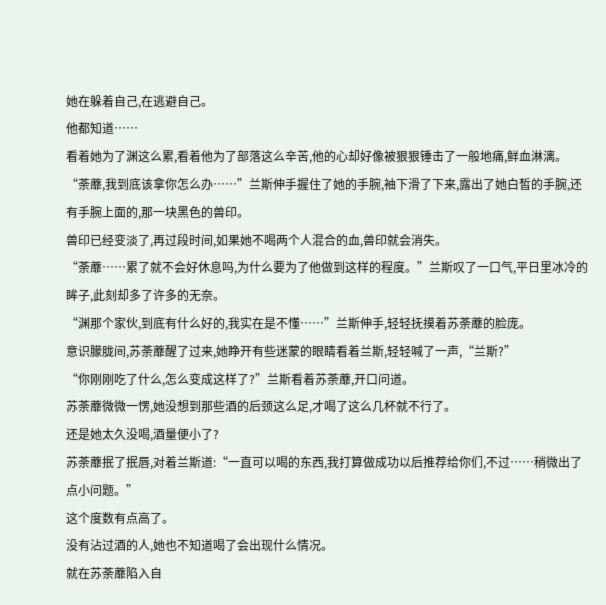她在躲着自己,在逃避自己。
他都知道……
看着她为了渊这么累,看着他为了部落这么辛苦,他的心却好像被狠狠锤击了一般地痛,鲜血淋漓。
“荼蘼,我到底该拿你怎么办……”兰斯伸手握住了她的手腕,袖下滑了下来,露出了她白皙的手腕,还有手腕上面的,那一块黑色的兽印。
兽印已经变淡了,再过段时间,如果她不喝两个人混合的血,兽印就会消失。
“荼蘼……累了就不会好休息吗,为什么要为了他做到这样的程度。”兰斯叹了一口气,平日里冰冷的眸子,此刻却多了许多的无奈。
“渊那个家伙,到底有什么好的,我实在是不懂……”兰斯伸手,轻轻抚摸着苏荼蘼的脸庞。
意识朦胧间,苏荼蘼醒了过来,她睁开有些迷蒙的眼睛看着兰斯,轻轻喊了一声,“兰斯?”
“你刚刚吃了什么,怎么变成这样了?”兰斯看着苏荼蘼,开口问道。
苏荼蘼微微一愣,她没想到那些酒的后颈这么足,才喝了这么几杯就不行了。
还是她太久没喝,酒量便小了?
苏荼蘼抿了抿唇,对着兰斯道:“一直可以喝的东西,我打算做成功以后推荐给你们,不过……稍微出了点小问题。”
这个度数有点高了。
没有沾过酒的人,她也不知道喝了会出现什么情况。
就在苏荼蘼陷入自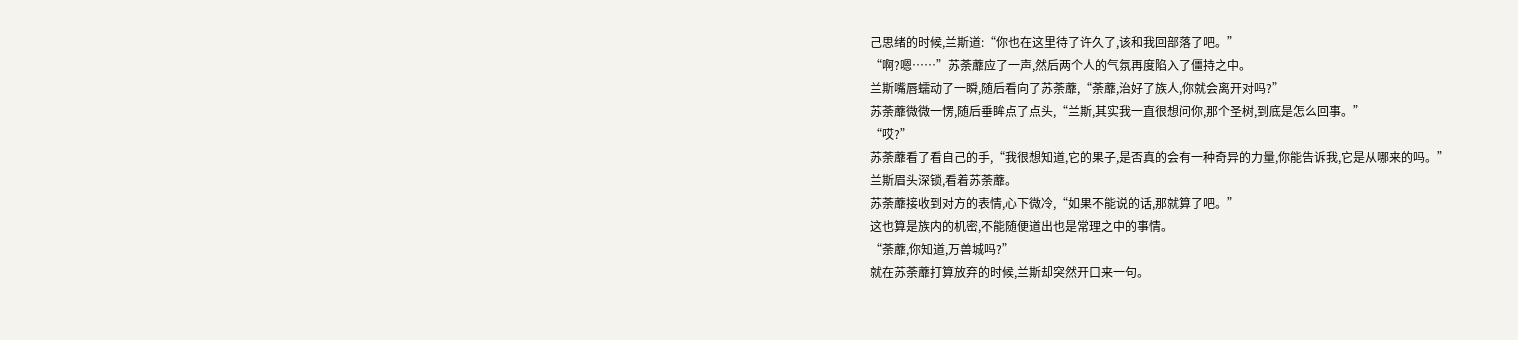己思绪的时候,兰斯道:“你也在这里待了许久了,该和我回部落了吧。”
“啊?嗯……”苏荼蘼应了一声,然后两个人的气氛再度陷入了僵持之中。
兰斯嘴唇蠕动了一瞬,随后看向了苏荼蘼,“荼蘼,治好了族人,你就会离开对吗?”
苏荼蘼微微一愣,随后垂眸点了点头,“兰斯,其实我一直很想问你,那个圣树,到底是怎么回事。”
“哎?”
苏荼蘼看了看自己的手,“我很想知道,它的果子,是否真的会有一种奇异的力量,你能告诉我,它是从哪来的吗。”
兰斯眉头深锁,看着苏荼蘼。
苏荼蘼接收到对方的表情,心下微冷,“如果不能说的话,那就算了吧。”
这也算是族内的机密,不能随便道出也是常理之中的事情。
“荼蘼,你知道,万兽城吗?”
就在苏荼蘼打算放弃的时候,兰斯却突然开口来一句。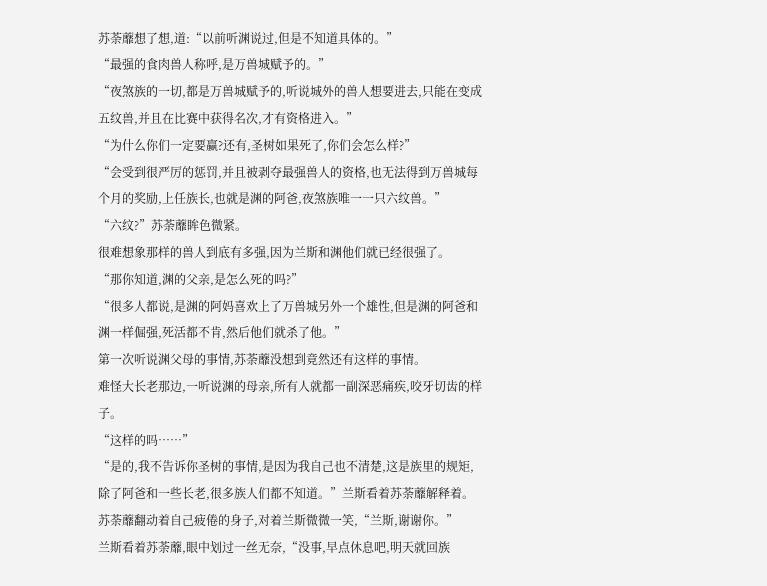苏荼蘼想了想,道:“以前听渊说过,但是不知道具体的。”
“最强的食肉兽人称呼,是万兽城赋予的。”
“夜煞族的一切,都是万兽城赋予的,听说城外的兽人想要进去,只能在变成五纹兽,并且在比赛中获得名次,才有资格进入。”
“为什么你们一定要赢?还有,圣树如果死了,你们会怎么样?”
“会受到很严厉的惩罚,并且被剥夺最强兽人的资格,也无法得到万兽城每个月的奖励,上任族长,也就是渊的阿爸,夜煞族唯一一只六纹兽。”
“六纹?”苏荼蘼眸色微紧。
很难想象那样的兽人到底有多强,因为兰斯和渊他们就已经很强了。
“那你知道,渊的父亲,是怎么死的吗?”
“很多人都说,是渊的阿妈喜欢上了万兽城另外一个雄性,但是渊的阿爸和渊一样倔强,死活都不肯,然后他们就杀了他。”
第一次听说渊父母的事情,苏荼蘼没想到竟然还有这样的事情。
难怪大长老那边,一听说渊的母亲,所有人就都一副深恶痛疾,咬牙切齿的样子。
“这样的吗……”
“是的,我不告诉你圣树的事情,是因为我自己也不清楚,这是族里的规矩,除了阿爸和一些长老,很多族人们都不知道。”兰斯看着苏荼蘼解释着。
苏荼蘼翻动着自己疲倦的身子,对着兰斯微微一笑,“兰斯,谢谢你。”
兰斯看着苏荼蘼,眼中划过一丝无奈,“没事,早点休息吧,明天就回族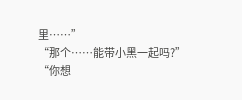里……”
“那个……能带小黑一起吗?”
“你想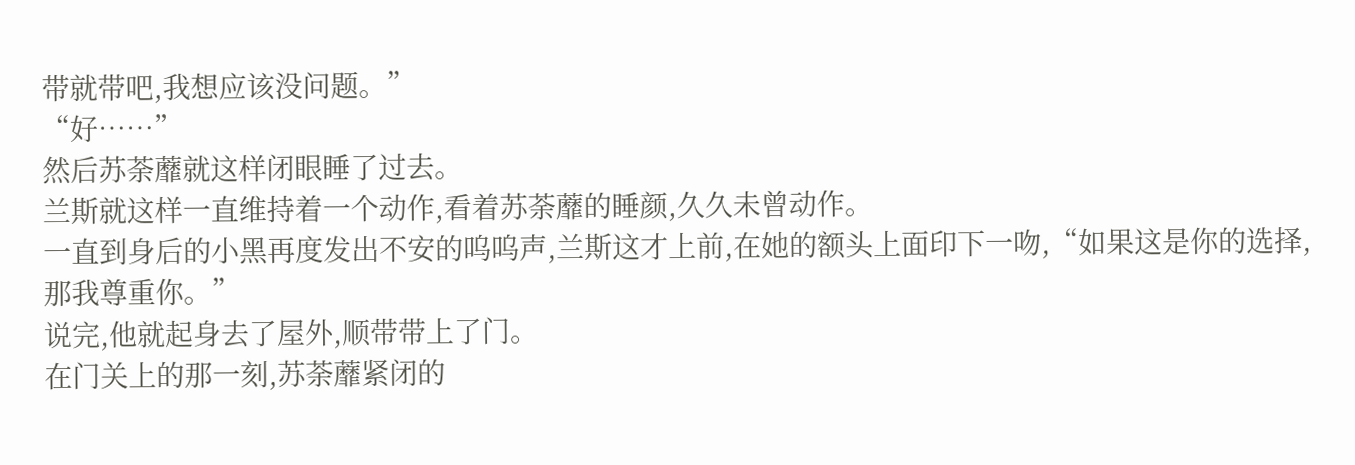带就带吧,我想应该没问题。”
“好……”
然后苏荼蘼就这样闭眼睡了过去。
兰斯就这样一直维持着一个动作,看着苏荼蘼的睡颜,久久未曾动作。
一直到身后的小黑再度发出不安的呜呜声,兰斯这才上前,在她的额头上面印下一吻,“如果这是你的选择,那我尊重你。”
说完,他就起身去了屋外,顺带带上了门。
在门关上的那一刻,苏荼蘼紧闭的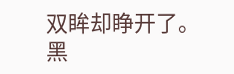双眸却睁开了。
黑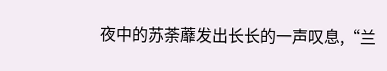夜中的苏荼蘼发出长长的一声叹息,“兰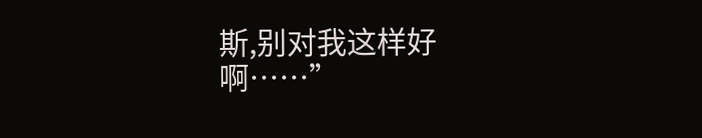斯,别对我这样好啊……”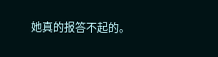她真的报答不起的。